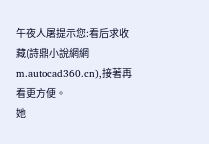午夜人屠提示您:看后求收藏(詩鼎小說網網m.autocad360.cn),接著再看更方便。
她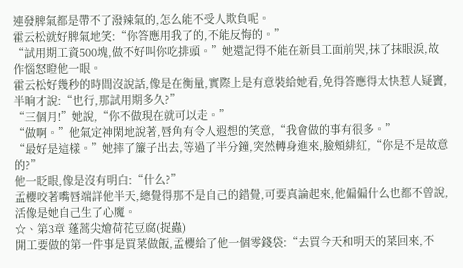連發脾氣都是帶不了潑辣氣的,怎么能不受人欺負呢。
霍云松就好脾氣地笑:“你答應用我了的,不能反悔的。”
“試用期工資500塊,做不好叫你吃排頭。”她還記得不能在新員工面前哭,抹了抹眼淚,故作惱怒瞪他一眼。
霍云松好幾秒的時間沒說話,像是在衡量,實際上是有意裝給她看,免得答應得太快惹人疑竇,半晌才說:“也行,那試用期多久?”
“三個月!”她說,“你不做現在就可以走。”
“做啊。”他氣定神閑地說著,唇角有令人遐想的笑意,“我會做的事有很多。”
“最好是這樣。”她摔了簾子出去,等過了半分鐘,突然轉身進來,臉頰緋紅,“你是不是故意的?”
他一眨眼,像是沒有明白:“什么?”
孟櫻咬著嘴唇端詳他半天,總覺得那不是自己的錯覺,可要真論起來,他偏偏什么也都不曾說,活像是她自己生了心魔。
☆、第3章 蓬蒿尖燴荷花豆腐(捉蟲)
開工要做的第一件事是買菜做飯,孟櫻給了他一個零錢袋:“去買今天和明天的菜回來,不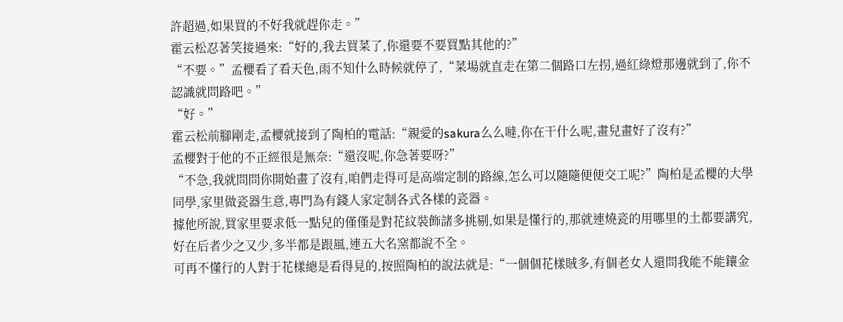許超過,如果買的不好我就趕你走。”
霍云松忍著笑接過來:“好的,我去買菜了,你還要不要買點其他的?”
“不要。”孟櫻看了看天色,雨不知什么時候就停了,“菜場就直走在第二個路口左拐,過紅綠燈那邊就到了,你不認識就問路吧。”
“好。”
霍云松前腳剛走,孟櫻就接到了陶柏的電話:“親愛的sakura么么噠,你在干什么呢,畫兒畫好了沒有?”
孟櫻對于他的不正經很是無奈:“還沒呢,你急著要呀?”
“不急,我就問問你開始畫了沒有,咱們走得可是高端定制的路線,怎么可以隨隨便便交工呢?”陶柏是孟櫻的大學同學,家里做瓷器生意,專門為有錢人家定制各式各樣的瓷器。
據他所說,買家里要求低一點兒的僅僅是對花紋裝飾諸多挑剔,如果是懂行的,那就連燒瓷的用哪里的土都要講究,好在后者少之又少,多半都是跟風,連五大名窯都說不全。
可再不懂行的人對于花樣總是看得見的,按照陶柏的說法就是:“一個個花樣賊多,有個老女人還問我能不能鑲金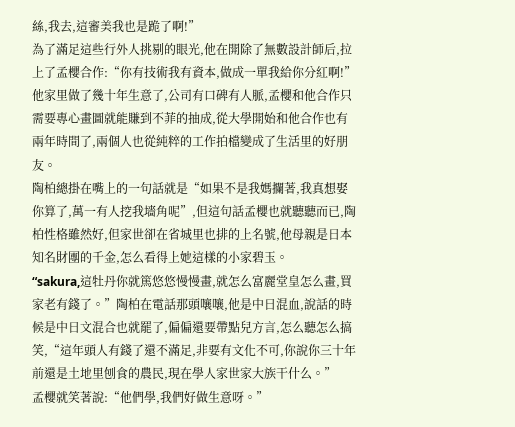絲,我去,這審美我也是跪了啊!”
為了滿足這些行外人挑剔的眼光,他在開除了無數設計師后,拉上了孟櫻合作:“你有技術我有資本,做成一單我給你分紅啊!”
他家里做了幾十年生意了,公司有口碑有人脈,孟櫻和他合作只需要專心畫圖就能賺到不菲的抽成,從大學開始和他合作也有兩年時間了,兩個人也從純粹的工作拍檔變成了生活里的好朋友。
陶柏總掛在嘴上的一句話就是“如果不是我媽攔著,我真想娶你算了,萬一有人挖我墻角呢”,但這句話孟櫻也就聽聽而已,陶柏性格雖然好,但家世卻在省城里也排的上名號,他母親是日本知名財團的千金,怎么看得上她這樣的小家碧玉。
“sakura,這牡丹你就篤悠悠慢慢畫,就怎么富麗堂皇怎么畫,買家老有錢了。”陶柏在電話那頭嚷嚷,他是中日混血,說話的時候是中日文混合也就罷了,偏偏還要帶點兒方言,怎么聽怎么搞笑,“這年頭人有錢了還不滿足,非要有文化不可,你說你三十年前還是土地里刨食的農民,現在學人家世家大族干什么。”
孟櫻就笑著說:“他們學,我們好做生意呀。”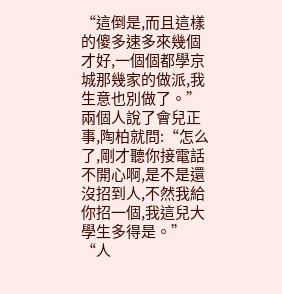“這倒是,而且這樣的傻多速多來幾個才好,一個個都學京城那幾家的做派,我生意也別做了。”
兩個人說了會兒正事,陶柏就問:“怎么了,剛才聽你接電話不開心啊,是不是還沒招到人,不然我給你招一個,我這兒大學生多得是。”
“人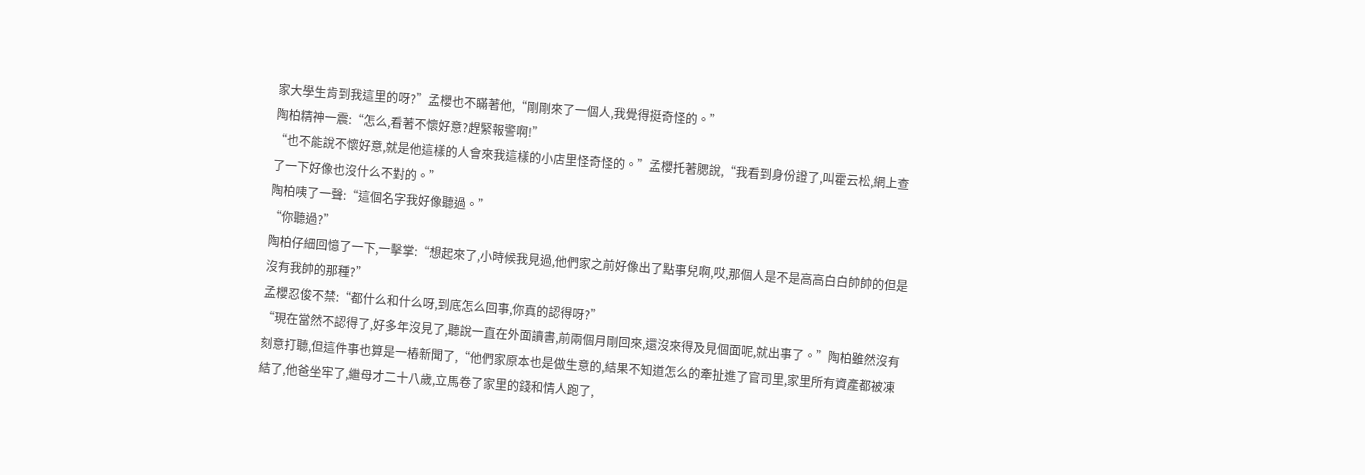家大學生肯到我這里的呀?”孟櫻也不瞞著他,“剛剛來了一個人,我覺得挺奇怪的。”
陶柏精神一震:“怎么,看著不懷好意?趕緊報警啊!”
“也不能說不懷好意,就是他這樣的人會來我這樣的小店里怪奇怪的。”孟櫻托著腮說,“我看到身份證了,叫霍云松,網上查了一下好像也沒什么不對的。”
陶柏咦了一聲:“這個名字我好像聽過。”
“你聽過?”
陶柏仔細回憶了一下,一擊掌:“想起來了,小時候我見過,他們家之前好像出了點事兒啊,哎,那個人是不是高高白白帥帥的但是沒有我帥的那種?”
孟櫻忍俊不禁:“都什么和什么呀,到底怎么回事,你真的認得呀?”
“現在當然不認得了,好多年沒見了,聽說一直在外面讀書,前兩個月剛回來,還沒來得及見個面呢,就出事了。”陶柏雖然沒有刻意打聽,但這件事也算是一樁新聞了,“他們家原本也是做生意的,結果不知道怎么的牽扯進了官司里,家里所有資產都被凍結了,他爸坐牢了,繼母才二十八歲,立馬卷了家里的錢和情人跑了,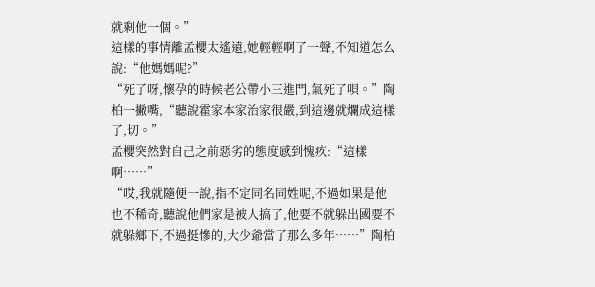就剩他一個。”
這樣的事情離孟櫻太遙遠,她輕輕啊了一聲,不知道怎么說:“他媽媽呢?”
“死了呀,懷孕的時候老公帶小三進門,氣死了唄。”陶柏一撇嘴,“聽說霍家本家治家很嚴,到這邊就爛成這樣了,切。”
孟櫻突然對自己之前惡劣的態度感到愧疚:“這樣啊……”
“哎,我就隨便一說,指不定同名同姓呢,不過如果是他也不稀奇,聽說他們家是被人搞了,他要不就躲出國要不就躲鄉下,不過挺慘的,大少爺當了那么多年……”陶柏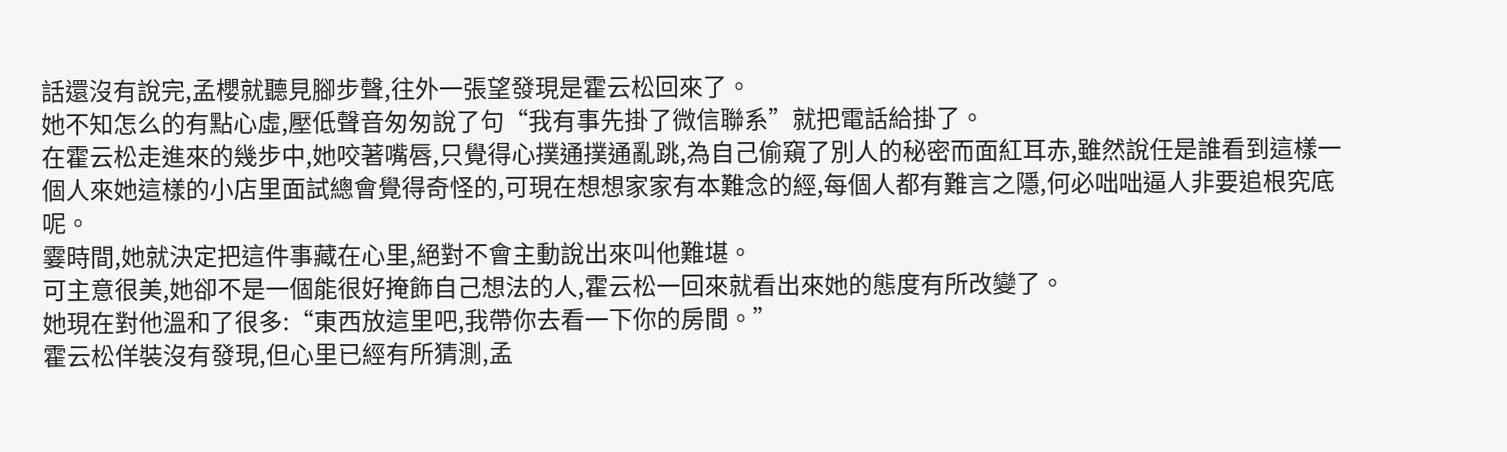話還沒有說完,孟櫻就聽見腳步聲,往外一張望發現是霍云松回來了。
她不知怎么的有點心虛,壓低聲音匆匆說了句“我有事先掛了微信聯系”就把電話給掛了。
在霍云松走進來的幾步中,她咬著嘴唇,只覺得心撲通撲通亂跳,為自己偷窺了別人的秘密而面紅耳赤,雖然說任是誰看到這樣一個人來她這樣的小店里面試總會覺得奇怪的,可現在想想家家有本難念的經,每個人都有難言之隱,何必咄咄逼人非要追根究底呢。
霎時間,她就決定把這件事藏在心里,絕對不會主動說出來叫他難堪。
可主意很美,她卻不是一個能很好掩飾自己想法的人,霍云松一回來就看出來她的態度有所改變了。
她現在對他溫和了很多:“東西放這里吧,我帶你去看一下你的房間。”
霍云松佯裝沒有發現,但心里已經有所猜測,孟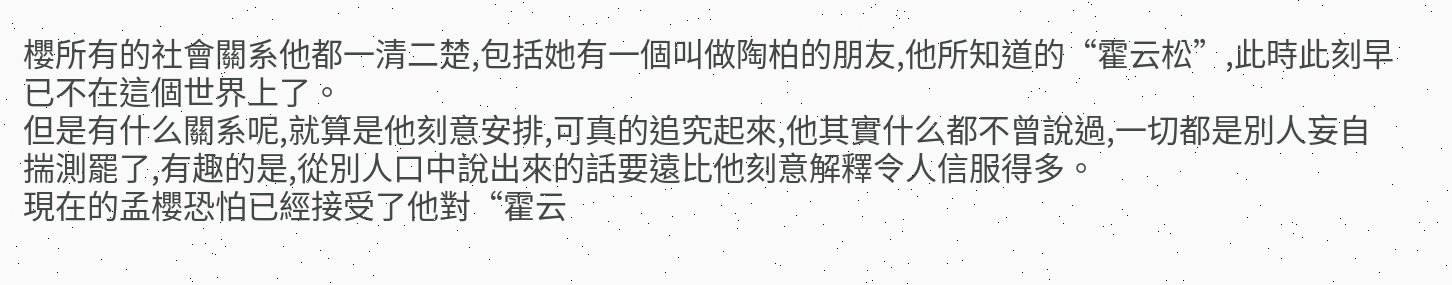櫻所有的社會關系他都一清二楚,包括她有一個叫做陶柏的朋友,他所知道的“霍云松”,此時此刻早已不在這個世界上了。
但是有什么關系呢,就算是他刻意安排,可真的追究起來,他其實什么都不曾說過,一切都是別人妄自揣測罷了,有趣的是,從別人口中說出來的話要遠比他刻意解釋令人信服得多。
現在的孟櫻恐怕已經接受了他對“霍云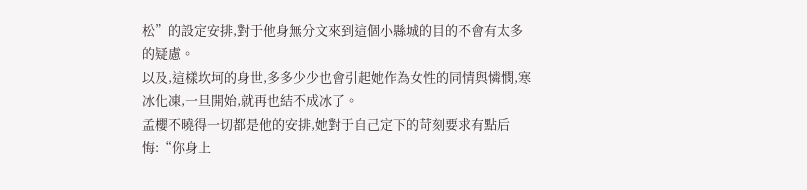松”的設定安排,對于他身無分文來到這個小縣城的目的不會有太多的疑慮。
以及,這樣坎坷的身世,多多少少也會引起她作為女性的同情與憐憫,寒冰化凍,一旦開始,就再也結不成冰了。
孟櫻不曉得一切都是他的安排,她對于自己定下的苛刻要求有點后悔:“你身上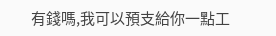有錢嗎,我可以預支給你一點工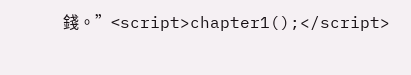錢。”<script>chapter1();</script>